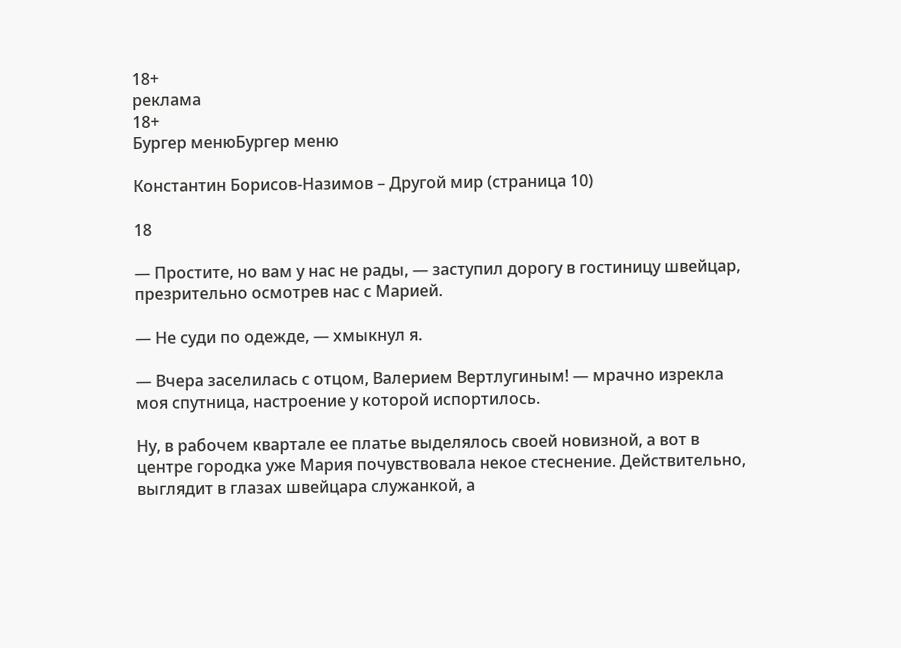18+
реклама
18+
Бургер менюБургер меню

Константин Борисов-Назимов – Другой мир (страница 10)

18

— Простите, но вам у нас не рады, — заступил дорогу в гостиницу швейцар, презрительно осмотрев нас с Марией.

— Не суди по одежде, — хмыкнул я.

— Вчера заселилась с отцом, Валерием Вертлугиным! — мрачно изрекла моя спутница, настроение у которой испортилось.

Ну, в рабочем квартале ее платье выделялось своей новизной, а вот в центре городка уже Мария почувствовала некое стеснение. Действительно, выглядит в глазах швейцара служанкой, а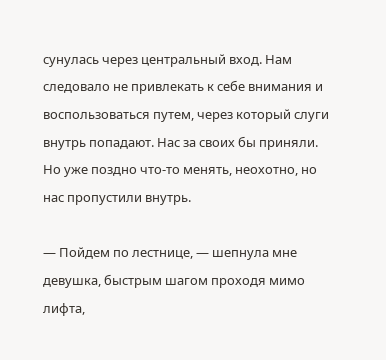сунулась через центральный вход. Нам следовало не привлекать к себе внимания и воспользоваться путем, через который слуги внутрь попадают. Нас за своих бы приняли. Но уже поздно что-то менять, неохотно, но нас пропустили внутрь.

— Пойдем по лестнице, — шепнула мне девушка, быстрым шагом проходя мимо лифта,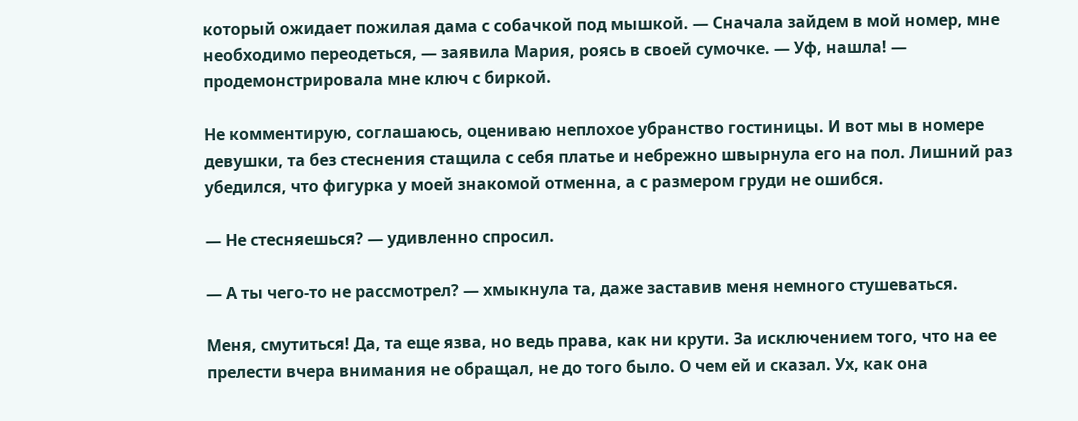который ожидает пожилая дама с собачкой под мышкой. — Сначала зайдем в мой номер, мне необходимо переодеться, — заявила Мария, роясь в своей сумочке. — Уф, нашла! — продемонстрировала мне ключ с биркой.

Не комментирую, соглашаюсь, оцениваю неплохое убранство гостиницы. И вот мы в номере девушки, та без стеснения стащила с себя платье и небрежно швырнула его на пол. Лишний раз убедился, что фигурка у моей знакомой отменна, а с размером груди не ошибся.

— Не стесняешься? — удивленно спросил.

— А ты чего-то не рассмотрел? — хмыкнула та, даже заставив меня немного стушеваться.

Меня, смутиться! Да, та еще язва, но ведь права, как ни крути. За исключением того, что на ее прелести вчера внимания не обращал, не до того было. О чем ей и сказал. Ух, как она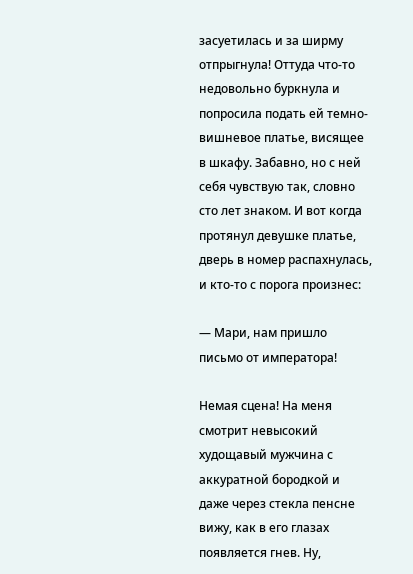засуетилась и за ширму отпрыгнула! Оттуда что-то недовольно буркнула и попросила подать ей темно-вишневое платье, висящее в шкафу. Забавно, но с ней себя чувствую так, словно сто лет знаком. И вот когда протянул девушке платье, дверь в номер распахнулась, и кто-то с порога произнес:

— Мари, нам пришло письмо от императора!

Немая сцена! На меня смотрит невысокий худощавый мужчина с аккуратной бородкой и даже через стекла пенсне вижу, как в его глазах появляется гнев. Ну,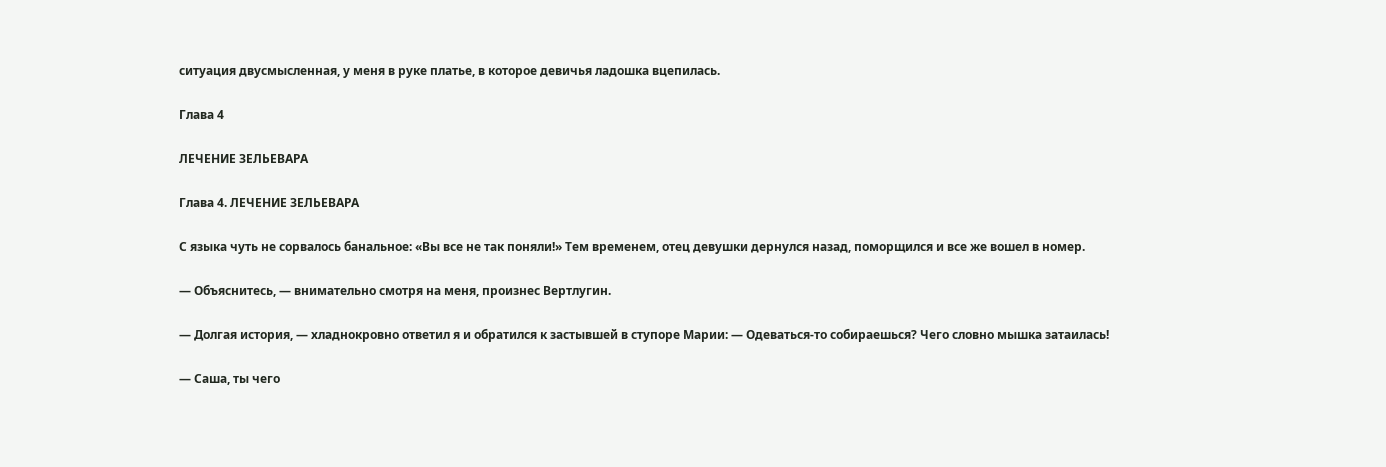ситуация двусмысленная, у меня в руке платье, в которое девичья ладошка вцепилась.

Глава 4

ЛЕЧЕНИЕ ЗЕЛЬЕВАРА

Глава 4. ЛЕЧЕНИЕ ЗЕЛЬЕВАРА

С языка чуть не сорвалось банальное: «Вы все не так поняли!» Тем временем, отец девушки дернулся назад, поморщился и все же вошел в номер.

— Объяснитесь, — внимательно смотря на меня, произнес Вертлугин.

— Долгая история, — хладнокровно ответил я и обратился к застывшей в ступоре Марии: — Одеваться-то собираешься? Чего словно мышка затаилась!

— Саша, ты чего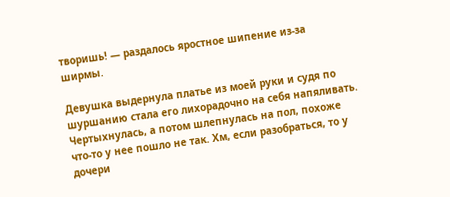творишь! — раздалось яростное шипение из-за ширмы.

Девушка выдернула платье из моей руки и судя по шуршанию стала его лихорадочно на себя напяливать. Чертыхнулась, а потом шлепнулась на пол, похоже что-то у нее пошло не так. Хм, если разобраться, то у дочери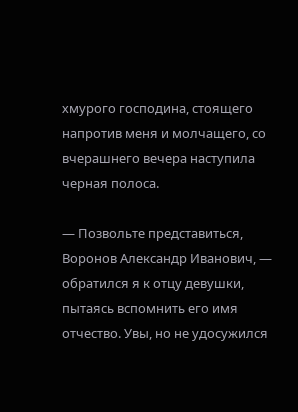хмурого господина, стоящего напротив меня и молчащего, со вчерашнего вечера наступила черная полоса.

— Позвольте представиться, Воронов Александр Иванович, — обратился я к отцу девушки, пытаясь вспомнить его имя отчество. Увы, но не удосужился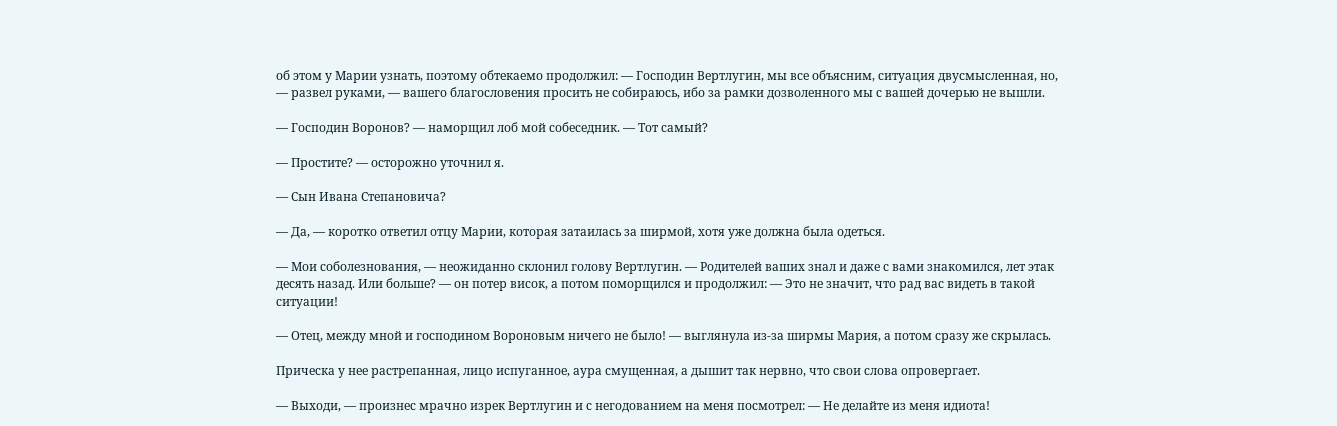об этом у Марии узнать, поэтому обтекаемо продолжил: — Господин Вертлугин, мы все объясним, ситуация двусмысленная, но, — развел руками, — вашего благословения просить не собираюсь, ибо за рамки дозволенного мы с вашей дочерью не вышли.

— Господин Воронов? — наморщил лоб мой собеседник. — Тот самый?

— Простите? — осторожно уточнил я.

— Сын Ивана Степановича?

— Да, — коротко ответил отцу Марии, которая затаилась за ширмой, хотя уже должна была одеться.

— Мои соболезнования, — неожиданно склонил голову Вертлугин. — Родителей ваших знал и даже с вами знакомился, лет этак десять назад. Или больше? — он потер висок, а потом поморщился и продолжил: — Это не значит, что рад вас видеть в такой ситуации!

— Отец, между мной и господином Вороновым ничего не было! — выглянула из-за ширмы Мария, а потом сразу же скрылась.

Прическа у нее растрепанная, лицо испуганное, аура смущенная, а дышит так нервно, что свои слова опровергает.

— Выходи, — произнес мрачно изрек Вертлугин и с негодованием на меня посмотрел: — Не делайте из меня идиота!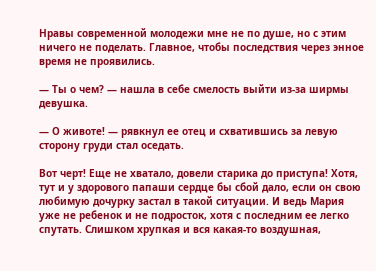Нравы современной молодежи мне не по душе, но с этим ничего не поделать. Главное, чтобы последствия через энное время не проявились.

— Ты о чем? — нашла в себе смелость выйти из-за ширмы девушка.

— О животе! — рявкнул ее отец и схватившись за левую сторону груди стал оседать.

Вот черт! Еще не хватало, довели старика до приступа! Хотя, тут и у здорового папаши сердце бы сбой дало, если он свою любимую дочурку застал в такой ситуации. И ведь Мария уже не ребенок и не подросток, хотя с последним ее легко спутать. Слишком хрупкая и вся какая-то воздушная,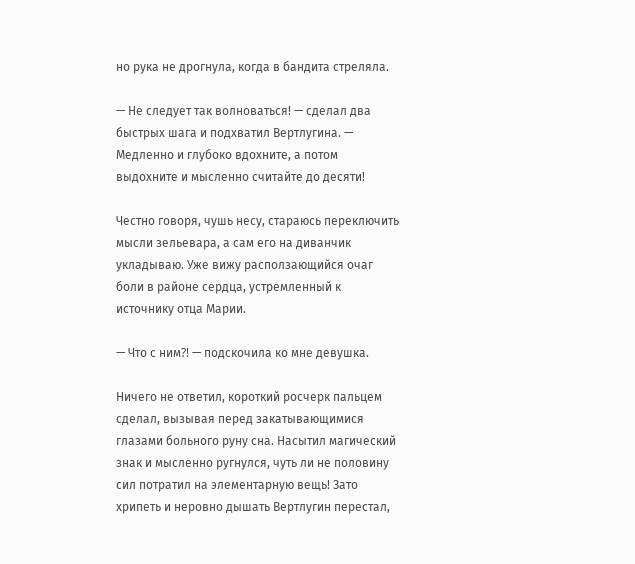но рука не дрогнула, когда в бандита стреляла.

— Не следует так волноваться! — сделал два быстрых шага и подхватил Вертлугина. — Медленно и глубоко вдохните, а потом выдохните и мысленно считайте до десяти!

Честно говоря, чушь несу, стараюсь переключить мысли зельевара, а сам его на диванчик укладываю. Уже вижу расползающийся очаг боли в районе сердца, устремленный к источнику отца Марии.

— Что с ним⁈ — подскочила ко мне девушка.

Ничего не ответил, короткий росчерк пальцем сделал, вызывая перед закатывающимися глазами больного руну сна. Насытил магический знак и мысленно ругнулся, чуть ли не половину сил потратил на элементарную вещь! Зато хрипеть и неровно дышать Вертлугин перестал,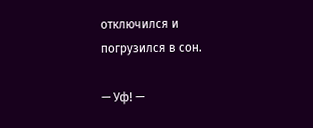отключился и погрузился в сон.

— Уф! —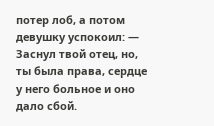потер лоб, а потом девушку успокоил: — Заснул твой отец, но, ты была права, сердце у него больное и оно дало сбой.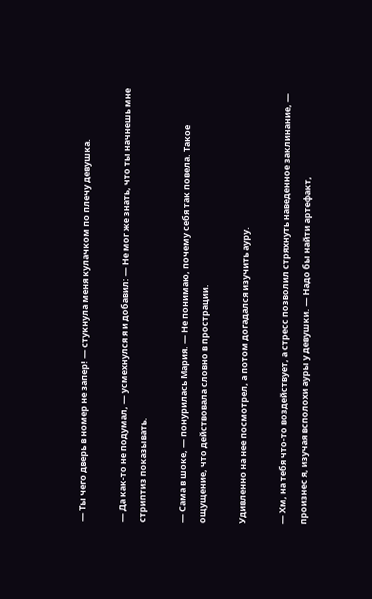— Ты чего дверь в номер не запер! — стукнула меня кулачком по плечу девушка.

— Да как-то не подумал, — усмехнулся я и добавил: — Не мог же знать, что ты начнешь мне стриптиз показывать.

— Сама в шоке, — понурилась Мария. — Не понимаю, почему себя так повела. Такое ощущение, что действовала словно в прострации.

Удивленно на нее посмотрел, а потом догадался изучить ауру.

— Хм, на тебя что-то воздействует, а стресс позволил стряхнуть наведенное заклинание, — произнес я, изучая всполохи ауры у девушки. — Надо бы найти артефакт,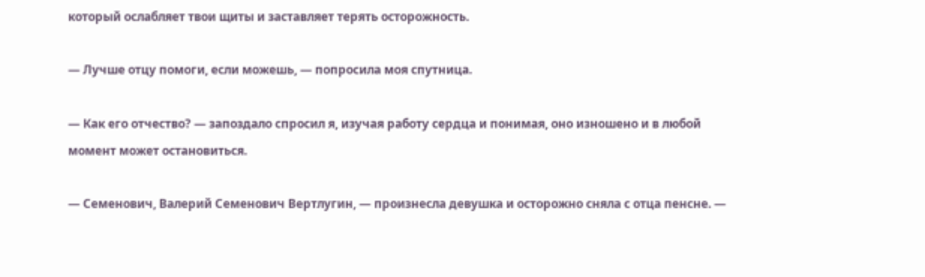который ослабляет твои щиты и заставляет терять осторожность.

— Лучше отцу помоги, если можешь, — попросила моя спутница.

— Как его отчество? — запоздало спросил я, изучая работу сердца и понимая, оно изношено и в любой момент может остановиться.

— Семенович, Валерий Семенович Вертлугин, — произнесла девушка и осторожно сняла с отца пенсне. —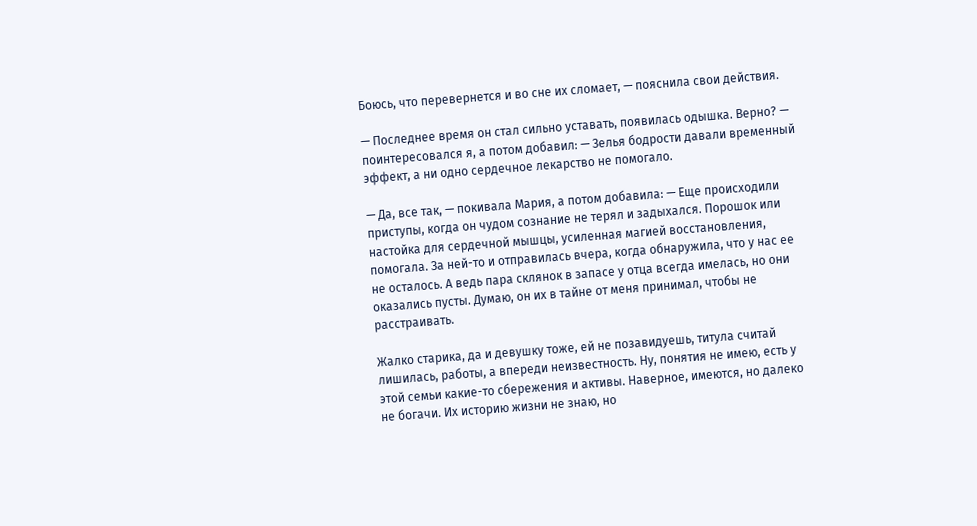Боюсь, что перевернется и во сне их сломает, — пояснила свои действия.

— Последнее время он стал сильно уставать, появилась одышка. Верно? — поинтересовался я, а потом добавил: — Зелья бодрости давали временный эффект, а ни одно сердечное лекарство не помогало.

— Да, все так, — покивала Мария, а потом добавила: — Еще происходили приступы, когда он чудом сознание не терял и задыхался. Порошок или настойка для сердечной мышцы, усиленная магией восстановления, помогала. За ней-то и отправилась вчера, когда обнаружила, что у нас ее не осталось. А ведь пара склянок в запасе у отца всегда имелась, но они оказались пусты. Думаю, он их в тайне от меня принимал, чтобы не расстраивать.

Жалко старика, да и девушку тоже, ей не позавидуешь, титула считай лишилась, работы, а впереди неизвестность. Ну, понятия не имею, есть у этой семьи какие-то сбережения и активы. Наверное, имеются, но далеко не богачи. Их историю жизни не знаю, но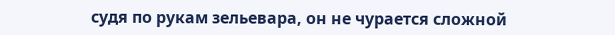судя по рукам зельевара, он не чурается сложной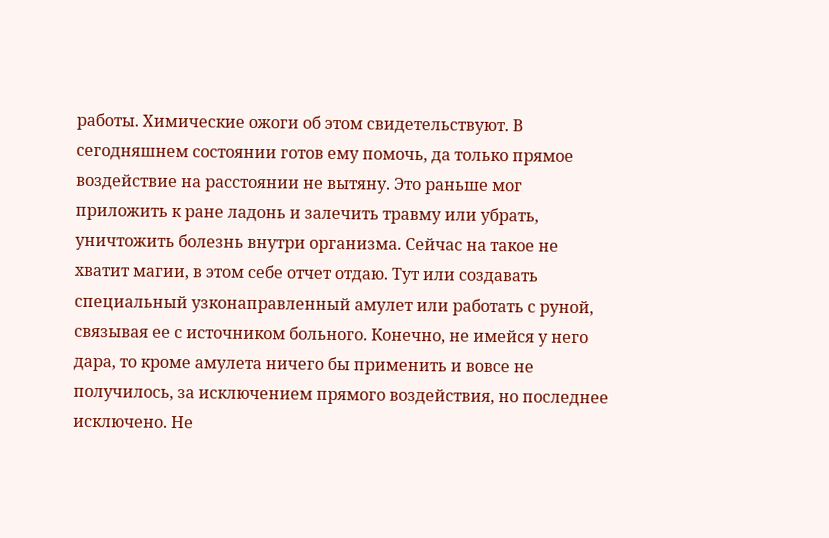работы. Химические ожоги об этом свидетельствуют. В сегодняшнем состоянии готов ему помочь, да только прямое воздействие на расстоянии не вытяну. Это раньше мог приложить к ране ладонь и залечить травму или убрать, уничтожить болезнь внутри организма. Сейчас на такое не хватит магии, в этом себе отчет отдаю. Тут или создавать специальный узконаправленный амулет или работать с руной, связывая ее с источником больного. Конечно, не имейся у него дара, то кроме амулета ничего бы применить и вовсе не получилось, за исключением прямого воздействия, но последнее исключено. Не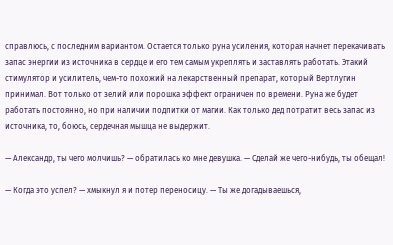справлюсь, с последним вариантом. Остается только руна усиления, которая начнет перекачивать запас энергии из источника в сердце и его тем самым укреплять и заставлять работать. Этакий стимулятор и усилитель, чем-то похожий на лекарственный препарат, который Вертлугин принимал. Вот только от зелий или порошка эффект ограничен по времени. Руна же будет работать постоянно, но при наличии подпитки от магии. Как только дед потратит весь запас из источника, то, боюсь, сердечная мышца не выдержит.

— Александр, ты чего молчишь? — обратилась ко мне девушка. — Сделай же чего-нибудь, ты обещал!

— Когда это успел? — хмыкнул я и потер переносицу. — Ты же догадываешься,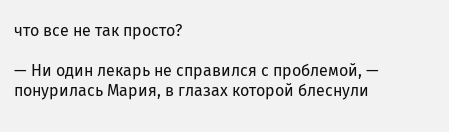что все не так просто?

— Ни один лекарь не справился с проблемой, — понурилась Мария, в глазах которой блеснули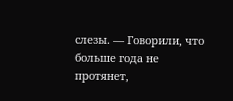слезы. — Говорили, что больше года не протянет,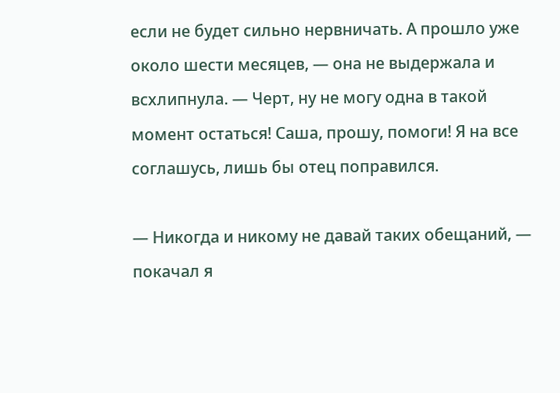если не будет сильно нервничать. А прошло уже около шести месяцев, — она не выдержала и всхлипнула. — Черт, ну не могу одна в такой момент остаться! Саша, прошу, помоги! Я на все соглашусь, лишь бы отец поправился.

— Никогда и никому не давай таких обещаний, — покачал я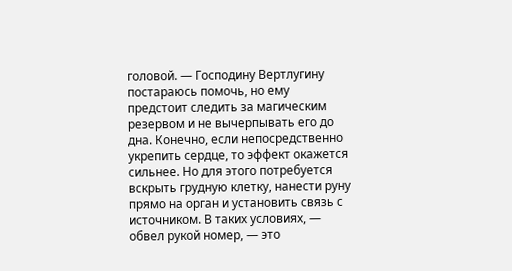головой. — Господину Вертлугину постараюсь помочь, но ему предстоит следить за магическим резервом и не вычерпывать его до дна. Конечно, если непосредственно укрепить сердце, то эффект окажется сильнее. Но для этого потребуется вскрыть грудную клетку, нанести руну прямо на орган и установить связь с источником. В таких условиях, — обвел рукой номер, — это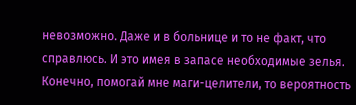невозможно. Даже и в больнице и то не факт, что справлюсь. И это имея в запасе необходимые зелья. Конечно, помогай мне маги-целители, то вероятность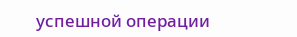успешной операции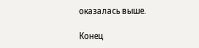оказалась выше.

Конец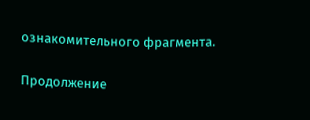ознакомительного фрагмента.

Продолжение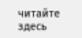читайте здесь